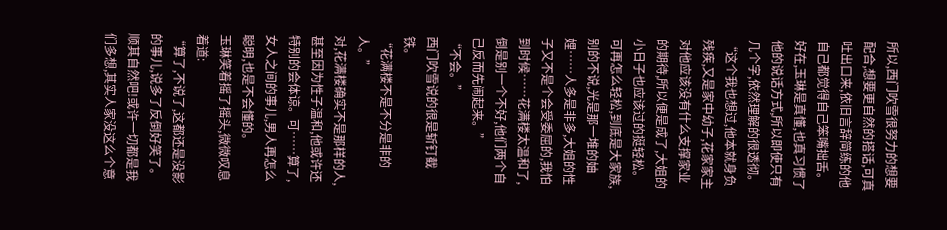所以,西门吹雪很努力的想要配合,想要更自然的搭话,可真吐出口来,依旧言辞简练的他自己都觉得自己笨嘴拙舌。
好在,玉琳是真懂,也真习惯了他的说话方式,所以即使只有几个字,依然理解的很透彻。
“这个我也想过,他本就身负残疾,又是家中幼子,花家家主对他应该没有什么支撑家业的期待,所以便是成了,大姐的小日子也应该过的挺轻松。可再怎么轻松,到底是大家族,别的不说,光是那一堆的妯娌……人多是非多,大姐的性子又不是个会受委屈的,我怕到时候……花满楼太温和了,倒是别一个不好,他们两个自己反而先闹起来。”
“不会。”
西门吹雪说的很是斩钉截铁。
“花满楼不是不分是非的人。”
对,花满楼确实不是那样的人,甚至因为性子温和,他或许还特别的会体谅。可……算了,女人之间的事儿,男人再怎么聪明,也是不会懂的。
玉琳笑着摇了摇头,微微叹息着道:
“算了,不说了,这都还是没影的事儿,说多了反倒好笑了。顺其自然吧!或许一切都是我们多想,其实人家没这么个意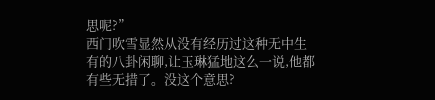思呢?”
西门吹雪显然从没有经历过这种无中生有的八卦闲聊,让玉琳猛地这么一说,他都有些无措了。没这个意思?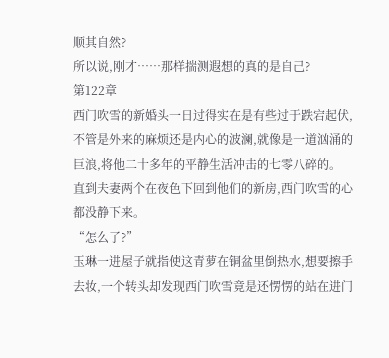顺其自然?
所以说,刚才……那样揣测遐想的真的是自己?
第122章
西门吹雪的新婚头一日过得实在是有些过于跌宕起伏,不管是外来的麻烦还是内心的波澜,就像是一道汹涌的巨浪,将他二十多年的平静生活冲击的七零八碎的。
直到夫妻两个在夜色下回到他们的新房,西门吹雪的心都没静下来。
“怎么了?”
玉琳一进屋子就指使这青萝在铜盆里倒热水,想要擦手去妆,一个转头却发现西门吹雪竟是还愣愣的站在进门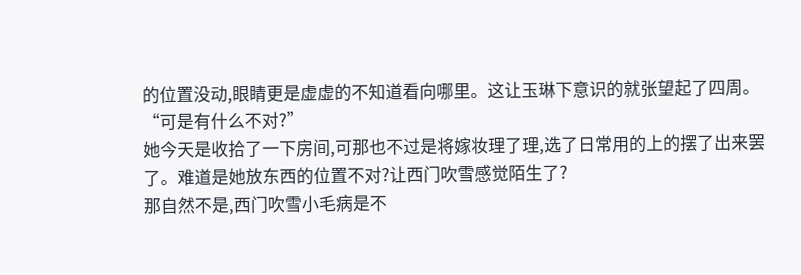的位置没动,眼睛更是虚虚的不知道看向哪里。这让玉琳下意识的就张望起了四周。
“可是有什么不对?”
她今天是收拾了一下房间,可那也不过是将嫁妆理了理,选了日常用的上的摆了出来罢了。难道是她放东西的位置不对?让西门吹雪感觉陌生了?
那自然不是,西门吹雪小毛病是不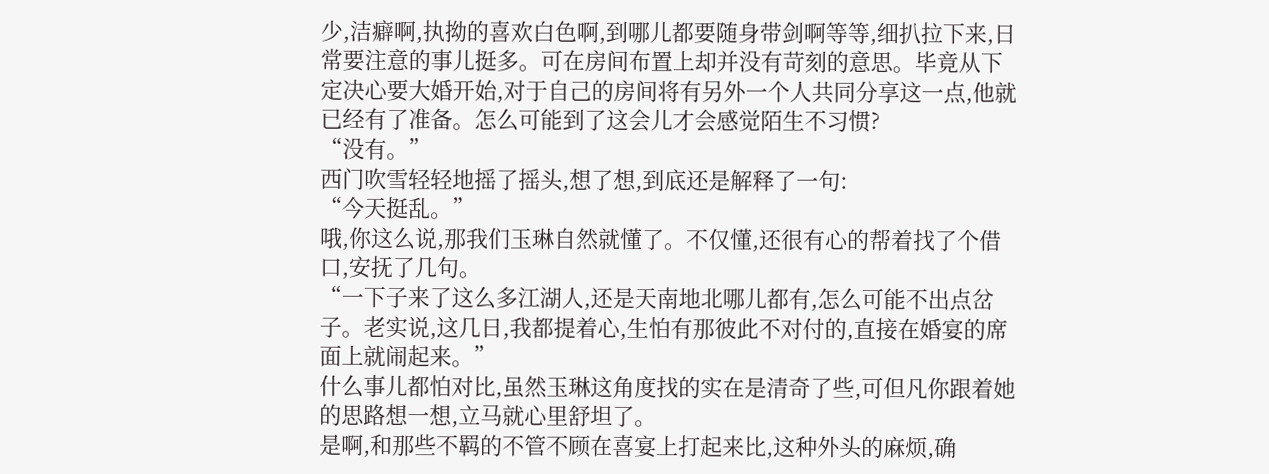少,洁癖啊,执拗的喜欢白色啊,到哪儿都要随身带剑啊等等,细扒拉下来,日常要注意的事儿挺多。可在房间布置上却并没有苛刻的意思。毕竟从下定决心要大婚开始,对于自己的房间将有另外一个人共同分享这一点,他就已经有了准备。怎么可能到了这会儿才会感觉陌生不习惯?
“没有。”
西门吹雪轻轻地摇了摇头,想了想,到底还是解释了一句:
“今天挺乱。”
哦,你这么说,那我们玉琳自然就懂了。不仅懂,还很有心的帮着找了个借口,安抚了几句。
“一下子来了这么多江湖人,还是天南地北哪儿都有,怎么可能不出点岔子。老实说,这几日,我都提着心,生怕有那彼此不对付的,直接在婚宴的席面上就闹起来。”
什么事儿都怕对比,虽然玉琳这角度找的实在是清奇了些,可但凡你跟着她的思路想一想,立马就心里舒坦了。
是啊,和那些不羁的不管不顾在喜宴上打起来比,这种外头的麻烦,确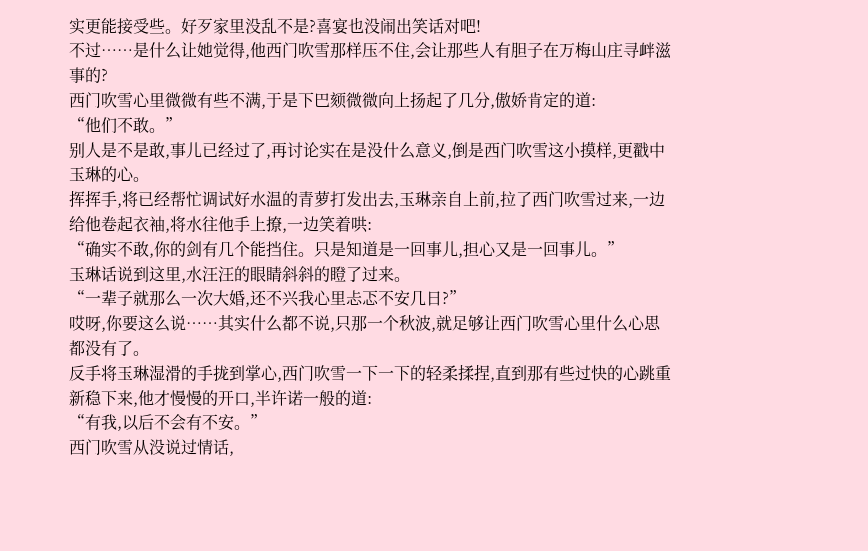实更能接受些。好歹家里没乱不是?喜宴也没闹出笑话对吧!
不过……是什么让她觉得,他西门吹雪那样压不住,会让那些人有胆子在万梅山庄寻衅滋事的?
西门吹雪心里微微有些不满,于是下巴颏微微向上扬起了几分,傲娇肯定的道:
“他们不敢。”
别人是不是敢,事儿已经过了,再讨论实在是没什么意义,倒是西门吹雪这小摸样,更戳中玉琳的心。
挥挥手,将已经帮忙调试好水温的青萝打发出去,玉琳亲自上前,拉了西门吹雪过来,一边给他卷起衣袖,将水往他手上撩,一边笑着哄:
“确实不敢,你的剑有几个能挡住。只是知道是一回事儿,担心又是一回事儿。”
玉琳话说到这里,水汪汪的眼睛斜斜的瞪了过来。
“一辈子就那么一次大婚,还不兴我心里忐忑不安几日?”
哎呀,你要这么说……其实什么都不说,只那一个秋波,就足够让西门吹雪心里什么心思都没有了。
反手将玉琳湿滑的手拢到掌心,西门吹雪一下一下的轻柔揉捏,直到那有些过快的心跳重新稳下来,他才慢慢的开口,半许诺一般的道:
“有我,以后不会有不安。”
西门吹雪从没说过情话,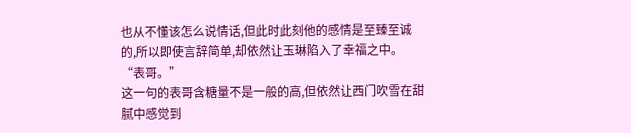也从不懂该怎么说情话,但此时此刻他的感情是至臻至诚的,所以即使言辞简单,却依然让玉琳陷入了幸福之中。
“表哥。”
这一句的表哥含糖量不是一般的高,但依然让西门吹雪在甜腻中感觉到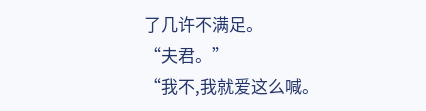了几许不满足。
“夫君。”
“我不,我就爱这么喊。